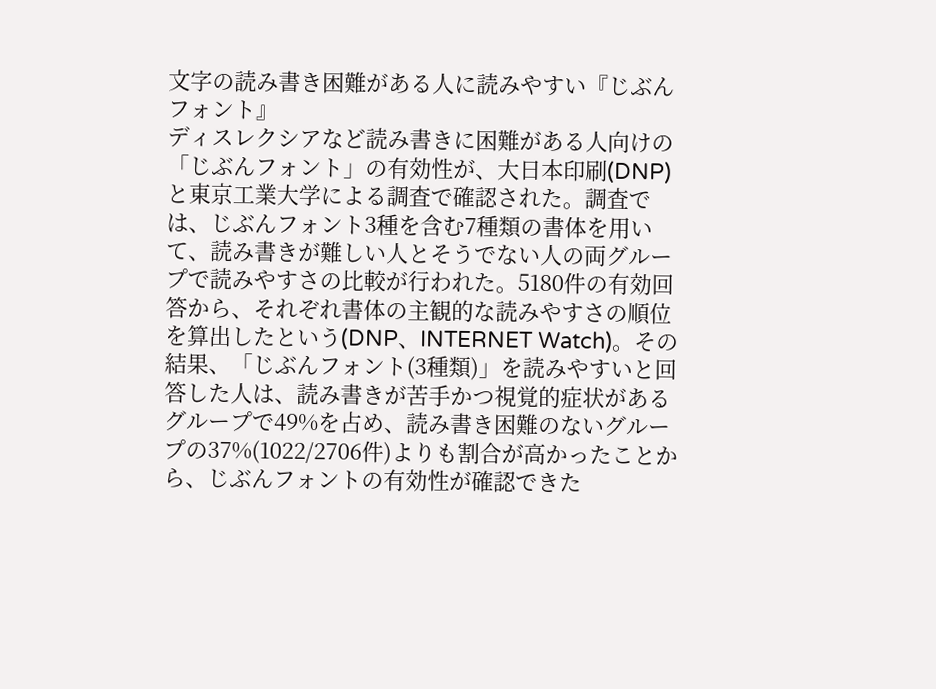文字の読み書き困難がある人に読みやすい『じぶんフォント』
ディスレクシアなど読み書きに困難がある人向けの「じぶんフォント」の有効性が、大日本印刷(DNP)と東京工業大学による調査で確認された。調査では、じぶんフォント3種を含む7種類の書体を用いて、読み書きが難しい人とそうでない人の両グループで読みやすさの比較が行われた。5180件の有効回答から、それぞれ書体の主観的な読みやすさの順位を算出したという(DNP、INTERNET Watch)。その結果、「じぶんフォント(3種類)」を読みやすいと回答した人は、読み書きが苦手かつ視覚的症状があるグループで49%を占め、読み書き困難のないグループの37%(1022/2706件)よりも割合が高かったことから、じぶんフォントの有効性が確認できた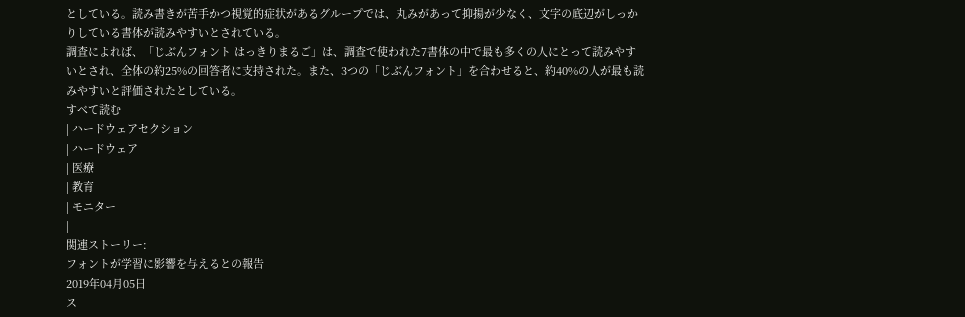としている。読み書きが苦手かつ視覚的症状があるグループでは、丸みがあって抑揚が少なく、文字の底辺がしっかりしている書体が読みやすいとされている。
調査によれば、「じぶんフォント はっきりまるご」は、調査で使われた7書体の中で最も多くの人にとって読みやすいとされ、全体の約25%の回答者に支持された。また、3つの「じぶんフォント」を合わせると、約40%の人が最も読みやすいと評価されたとしている。
すべて読む
| ハードウェアセクション
| ハードウェア
| 医療
| 教育
| モニター
|
関連ストーリー:
フォントが学習に影響を与えるとの報告
2019年04月05日
ス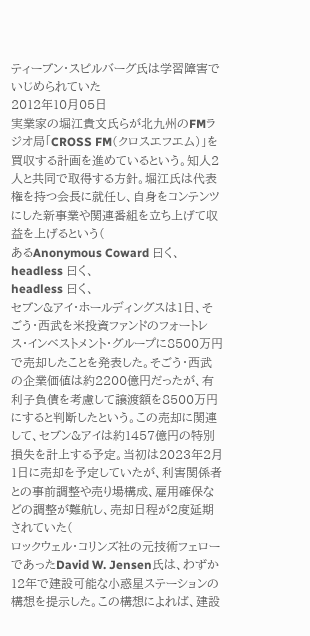ティーブン・スピルバーグ氏は学習障害でいじめられていた
2012年10月05日
実業家の堀江貴文氏らが北九州のFMラジオ局「CROSS FM(クロスエフエム)」を買収する計画を進めているという。知人2人と共同で取得する方針。堀江氏は代表権を持つ会長に就任し、自身をコンテンツにした新事業や関連番組を立ち上げて収益を上げるという(
あるAnonymous Coward 曰く、
headless 曰く、
headless 曰く、
セブン&アイ・ホールディングスは1日、そごう・西武を米投資ファンドのフォートレス・インベストメント・グループに8500万円で売却したことを発表した。そごう・西武の企業価値は約2200億円だったが、有利子負債を考慮して譲渡額を8500万円にすると判断したという。この売却に関連して、セブン&アイは約1457億円の特別損失を計上する予定。当初は2023年2月1日に売却を予定していたが、利害関係者との事前調整や売り場構成、雇用確保などの調整が難航し、売却日程が2度延期されていた(
ロックウェル・コリンズ社の元技術フェローであったDavid W. Jensen氏は、わずか12年で建設可能な小惑星ステーションの構想を提示した。この構想によれば、建設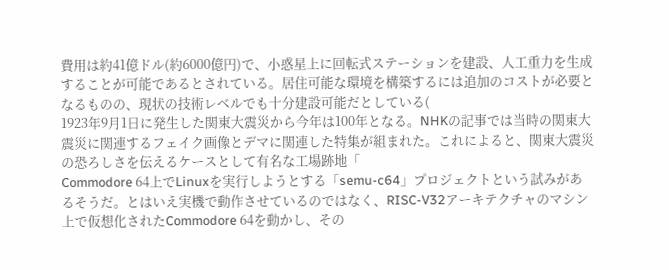費用は約41億ドル(約6000億円)で、小惑星上に回転式ステーションを建設、人工重力を生成することが可能であるとされている。居住可能な環境を構築するには追加のコストが必要となるものの、現状の技術レベルでも十分建設可能だとしている(
1923年9月1日に発生した関東大震災から今年は100年となる。NHKの記事では当時の関東大震災に関連するフェイク画像とデマに関連した特集が組まれた。これによると、関東大震災の恐ろしさを伝えるケースとして有名な工場跡地「
Commodore 64上でLinuxを実行しようとする「semu-c64」プロジェクトという試みがあるそうだ。とはいえ実機で動作させているのではなく、RISC-V32アーキテクチャのマシン上で仮想化されたCommodore 64を動かし、その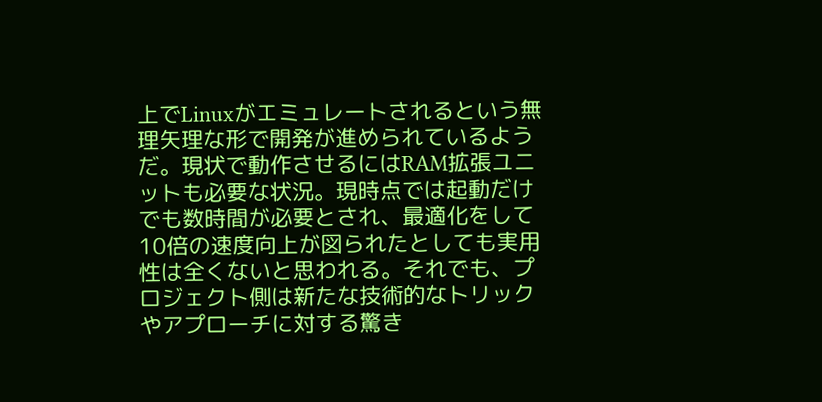上でLinuxがエミュレートされるという無理矢理な形で開発が進められているようだ。現状で動作させるにはRAM拡張ユニットも必要な状況。現時点では起動だけでも数時間が必要とされ、最適化をして10倍の速度向上が図られたとしても実用性は全くないと思われる。それでも、プロジェクト側は新たな技術的なトリックやアプローチに対する驚き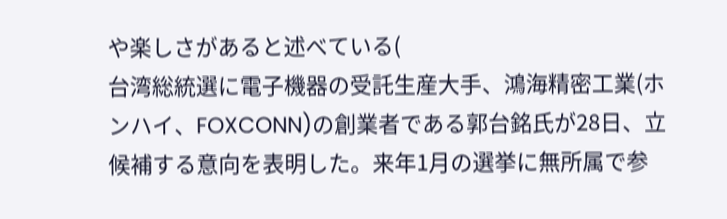や楽しさがあると述べている(
台湾総統選に電子機器の受託生産大手、鴻海精密工業(ホンハイ、FOXCONN)の創業者である郭台銘氏が28日、立候補する意向を表明した。来年1月の選挙に無所属で参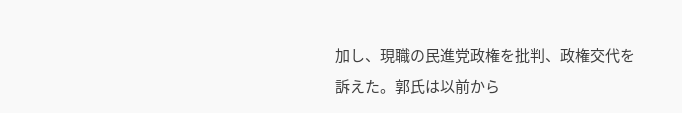加し、現職の民進党政権を批判、政権交代を訴えた。郭氏は以前から